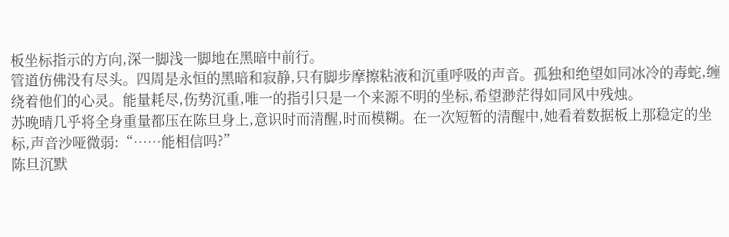板坐标指示的方向,深一脚浅一脚地在黑暗中前行。
管道仿佛没有尽头。四周是永恒的黑暗和寂静,只有脚步摩擦粘液和沉重呼吸的声音。孤独和绝望如同冰冷的毒蛇,缠绕着他们的心灵。能量耗尽,伤势沉重,唯一的指引只是一个来源不明的坐标,希望渺茫得如同风中残烛。
苏晚晴几乎将全身重量都压在陈旦身上,意识时而清醒,时而模糊。在一次短暂的清醒中,她看着数据板上那稳定的坐标,声音沙哑微弱:“……能相信吗?”
陈旦沉默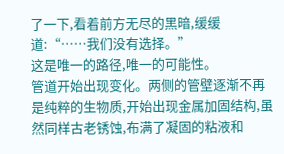了一下,看着前方无尽的黑暗,缓缓道:“……我们没有选择。”
这是唯一的路径,唯一的可能性。
管道开始出现变化。两侧的管壁逐渐不再是纯粹的生物质,开始出现金属加固结构,虽然同样古老锈蚀,布满了凝固的粘液和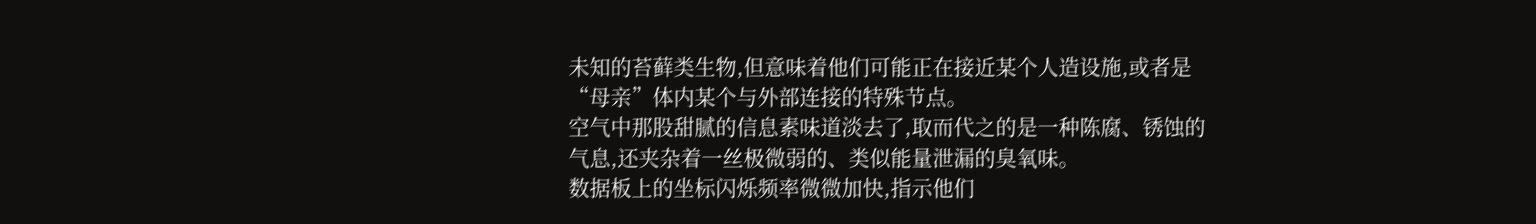未知的苔藓类生物,但意味着他们可能正在接近某个人造设施,或者是“母亲”体内某个与外部连接的特殊节点。
空气中那股甜腻的信息素味道淡去了,取而代之的是一种陈腐、锈蚀的气息,还夹杂着一丝极微弱的、类似能量泄漏的臭氧味。
数据板上的坐标闪烁频率微微加快,指示他们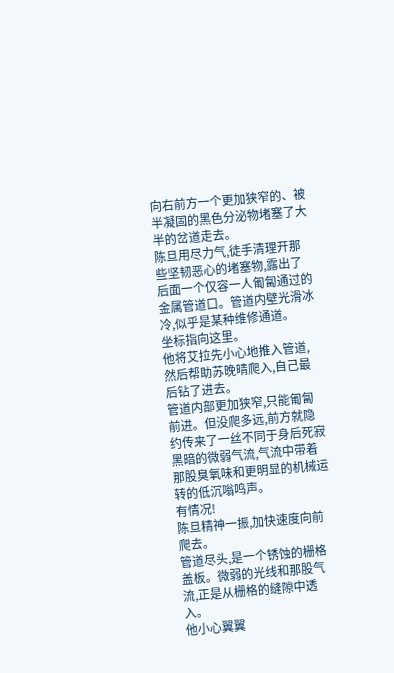向右前方一个更加狭窄的、被半凝固的黑色分泌物堵塞了大半的岔道走去。
陈旦用尽力气,徒手清理开那些坚韧恶心的堵塞物,露出了后面一个仅容一人匍匐通过的金属管道口。管道内壁光滑冰冷,似乎是某种维修通道。
坐标指向这里。
他将艾拉先小心地推入管道,然后帮助苏晚晴爬入,自己最后钻了进去。
管道内部更加狭窄,只能匍匐前进。但没爬多远,前方就隐约传来了一丝不同于身后死寂黑暗的微弱气流,气流中带着那股臭氧味和更明显的机械运转的低沉嗡鸣声。
有情况!
陈旦精神一振,加快速度向前爬去。
管道尽头,是一个锈蚀的栅格盖板。微弱的光线和那股气流,正是从栅格的缝隙中透入。
他小心翼翼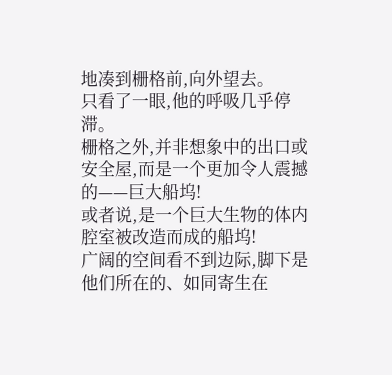地凑到栅格前,向外望去。
只看了一眼,他的呼吸几乎停滞。
栅格之外,并非想象中的出口或安全屋,而是一个更加令人震撼的——巨大船坞!
或者说,是一个巨大生物的体内腔室被改造而成的船坞!
广阔的空间看不到边际,脚下是他们所在的、如同寄生在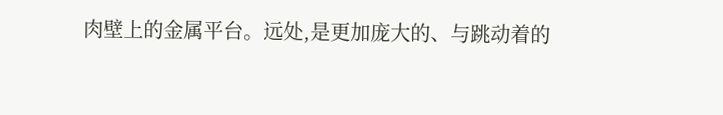肉壁上的金属平台。远处,是更加庞大的、与跳动着的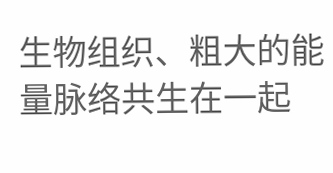生物组织、粗大的能量脉络共生在一起